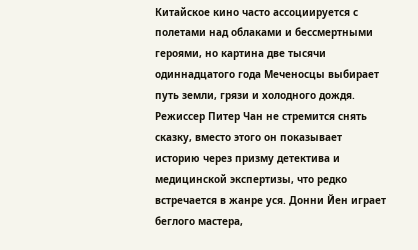Китайское кино часто ассоциируется с полетами над облаками и бессмертными героями, но картина две тысячи одиннадцатого года Меченосцы выбирает путь земли, грязи и холодного дождя. Режиссер Питер Чан не стремится снять сказку, вместо этого он показывает историю через призму детектива и медицинской экспертизы, что редко встречается в жанре уся. Донни Йен играет беглого мастера,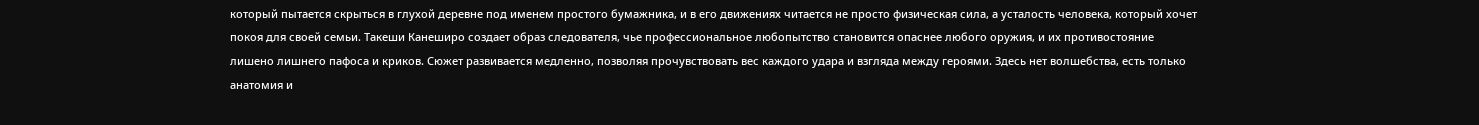который пытается скрыться в глухой деревне под именем простого бумажника, и в его движениях читается не просто физическая сила, а усталость человека, который хочет покоя для своей семьи. Такеши Канеширо создает образ следователя, чье профессиональное любопытство становится опаснее любого оружия, и их противостояние лишено лишнего пафоса и криков. Сюжет развивается медленно, позволяя прочувствовать вес каждого удара и взгляда между героями. Здесь нет волшебства, есть только анатомия и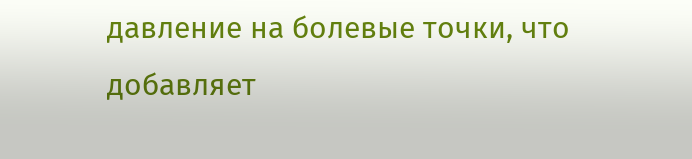давление на болевые точки, что добавляет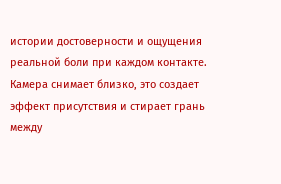истории достоверности и ощущения реальной боли при каждом контакте. Камера снимает близко, это создает эффект присутствия и стирает грань между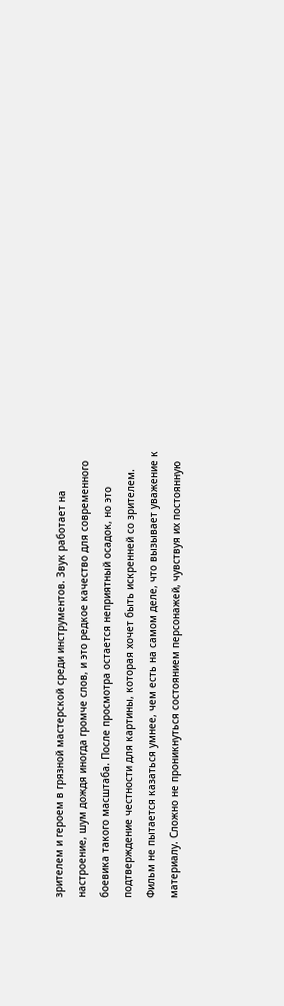зрителем и героем в грязной мастерской среди инструментов. Звук работает на настроение, шум дождя иногда громче слов, и это редкое качество для современного боевика такого масштаба. После просмотра остается неприятный осадок, но это подтверждение честности для картины, которая хочет быть искренней со зрителем. Фильм не пытается казаться умнее, чем есть на самом деле, что вызывает уважение к материалу. Сложно не проникнуться состоянием персонажей, чувствуя их постоянную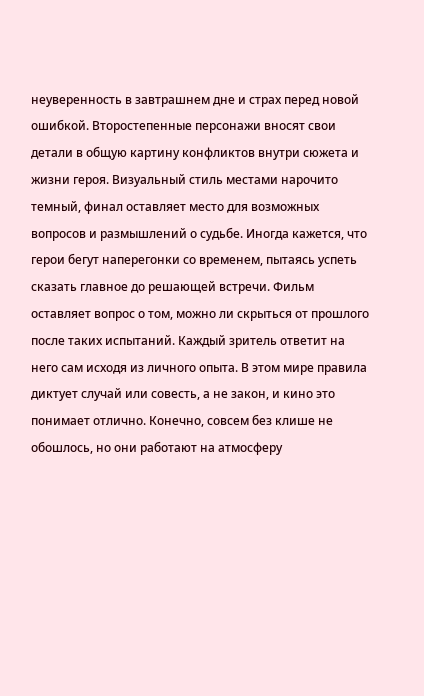неуверенность в завтрашнем дне и страх перед новой ошибкой. Второстепенные персонажи вносят свои детали в общую картину конфликтов внутри сюжета и жизни героя. Визуальный стиль местами нарочито темный, финал оставляет место для возможных вопросов и размышлений о судьбе. Иногда кажется, что герои бегут наперегонки со временем, пытаясь успеть сказать главное до решающей встречи. Фильм оставляет вопрос о том, можно ли скрыться от прошлого после таких испытаний. Каждый зритель ответит на него сам исходя из личного опыта. В этом мире правила диктует случай или совесть, а не закон, и кино это понимает отлично. Конечно, совсем без клише не обошлось, но они работают на атмосферу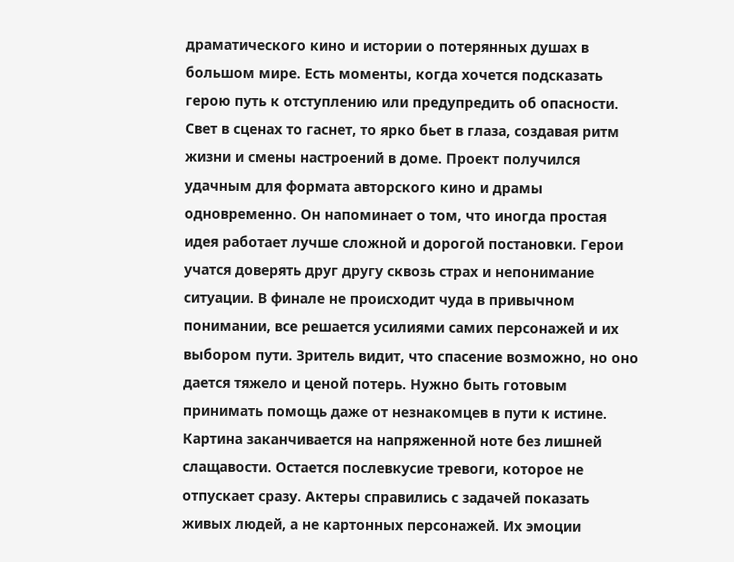драматического кино и истории о потерянных душах в большом мире. Есть моменты, когда хочется подсказать герою путь к отступлению или предупредить об опасности. Свет в сценах то гаснет, то ярко бьет в глаза, создавая ритм жизни и смены настроений в доме. Проект получился удачным для формата авторского кино и драмы одновременно. Он напоминает о том, что иногда простая идея работает лучше сложной и дорогой постановки. Герои учатся доверять друг другу сквозь страх и непонимание ситуации. В финале не происходит чуда в привычном понимании, все решается усилиями самих персонажей и их выбором пути. Зритель видит, что спасение возможно, но оно дается тяжело и ценой потерь. Нужно быть готовым принимать помощь даже от незнакомцев в пути к истине. Картина заканчивается на напряженной ноте без лишней слащавости. Остается послевкусие тревоги, которое не отпускает сразу. Актеры справились с задачей показать живых людей, а не картонных персонажей. Их эмоции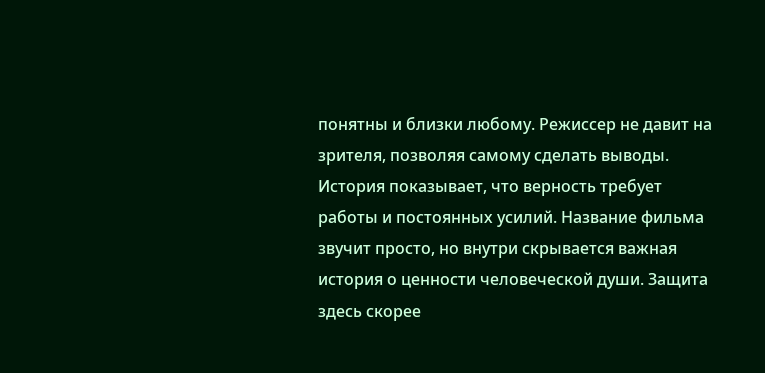понятны и близки любому. Режиссер не давит на зрителя, позволяя самому сделать выводы. История показывает, что верность требует работы и постоянных усилий. Название фильма звучит просто, но внутри скрывается важная история о ценности человеческой души. Защита здесь скорее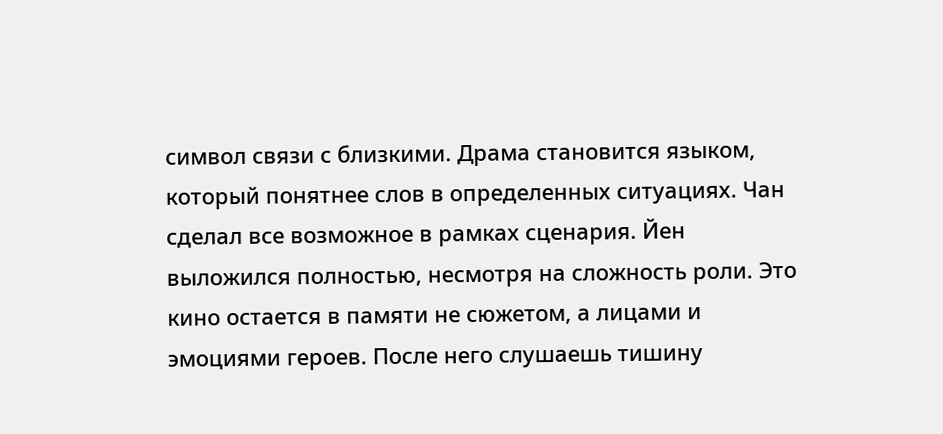символ связи с близкими. Драма становится языком, который понятнее слов в определенных ситуациях. Чан сделал все возможное в рамках сценария. Йен выложился полностью, несмотря на сложность роли. Это кино остается в памяти не сюжетом, а лицами и эмоциями героев. После него слушаешь тишину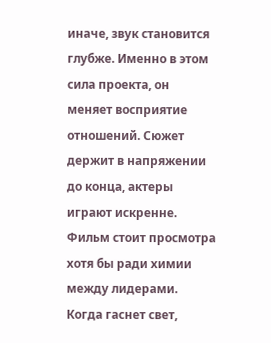иначе, звук становится глубже. Именно в этом сила проекта, он меняет восприятие отношений. Сюжет держит в напряжении до конца, актеры играют искренне. Фильм стоит просмотра хотя бы ради химии между лидерами. Когда гаснет свет,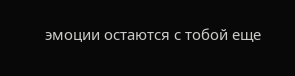эмоции остаются с тобой еще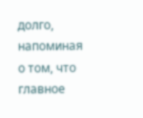долго, напоминая о том, что главное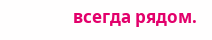всегда рядом.